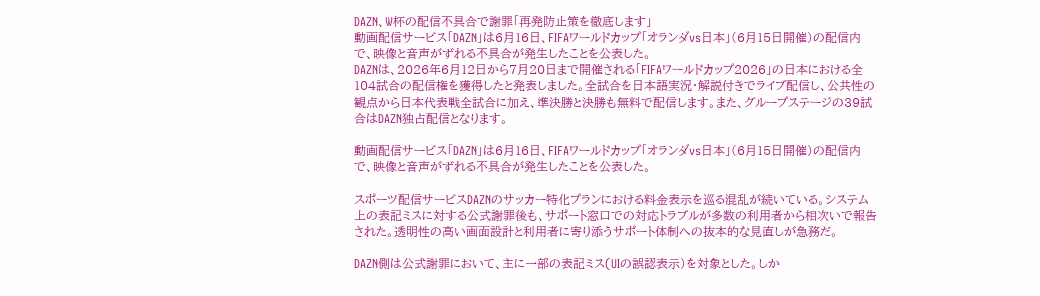DAZN、W杯の配信不具合で謝罪「再発防止策を徹底します」
動画配信サービス「DAZN」は6月16日、FIFAワールドカップ「オランダvs日本」(6月15日開催)の配信内で、映像と音声がずれる不具合が発生したことを公表した。
DAZNは、2026年6月12日から7月20日まで開催される「FIFAワールドカップ2026」の日本における全104試合の配信権を獲得したと発表しました。全試合を日本語実況・解説付きでライブ配信し、公共性の観点から日本代表戦全試合に加え、準決勝と決勝も無料で配信します。また、グループステージの39試合はDAZN独占配信となります。

動画配信サービス「DAZN」は6月16日、FIFAワールドカップ「オランダvs日本」(6月15日開催)の配信内で、映像と音声がずれる不具合が発生したことを公表した。

スポーツ配信サービスDAZNのサッカー特化プランにおける料金表示を巡る混乱が続いている。システム上の表記ミスに対する公式謝罪後も、サポート窓口での対応トラブルが多数の利用者から相次いで報告された。透明性の高い画面設計と利用者に寄り添うサポート体制への抜本的な見直しが急務だ。

DAZN側は公式謝罪において、主に一部の表記ミス(UIの誤認表示)を対象とした。しか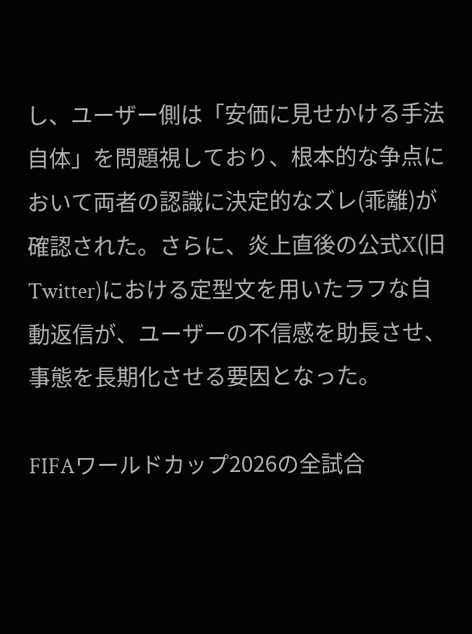し、ユーザー側は「安価に見せかける手法自体」を問題視しており、根本的な争点において両者の認識に決定的なズレ(乖離)が確認された。さらに、炎上直後の公式X(旧Twitter)における定型文を用いたラフな自動返信が、ユーザーの不信感を助長させ、事態を長期化させる要因となった。

FIFAワールドカップ2026の全試合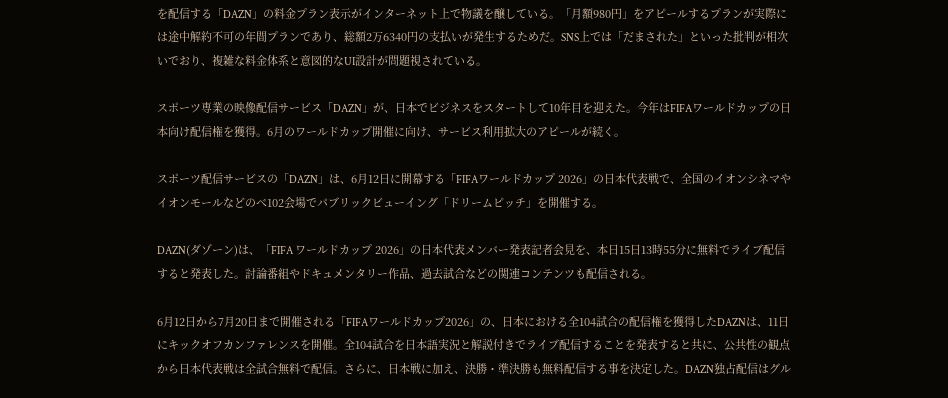を配信する「DAZN」の料金プラン表示がインターネット上で物議を醸している。「月額980円」をアピールするプランが実際には途中解約不可の年間プランであり、総額2万6340円の支払いが発生するためだ。SNS上では「だまされた」といった批判が相次いでおり、複雑な料金体系と意図的なUI設計が問題視されている。

スポーツ専業の映像配信サービス「DAZN」が、日本でビジネスをスタートして10年目を迎えた。今年はFIFAワールドカップの日本向け配信権を獲得。6月のワールドカップ開催に向け、サービス利用拡大のアピールが続く。

スポーツ配信サービスの「DAZN」は、6月12日に開幕する「FIFAワールドカップ 2026」の日本代表戦で、全国のイオンシネマやイオンモールなどのべ102会場でパブリックビューイング「ドリームピッチ」を開催する。

DAZN(ダゾーン)は、「FIFA ワールドカップ 2026」の日本代表メンバー発表記者会見を、本日15日13時55分に無料でライブ配信すると発表した。討論番組やドキュメンタリー作品、過去試合などの関連コンテンツも配信される。

6月12日から7月20日まで開催される「FIFAワールドカップ2026」の、日本における全104試合の配信権を獲得したDAZNは、11日にキックオフカンファレンスを開催。全104試合を日本語実況と解説付きでライブ配信することを発表すると共に、公共性の観点から日本代表戦は全試合無料で配信。さらに、日本戦に加え、決勝・準決勝も無料配信する事を決定した。DAZN独占配信はグル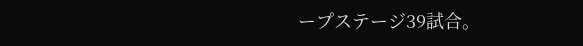ープステージ39試合。